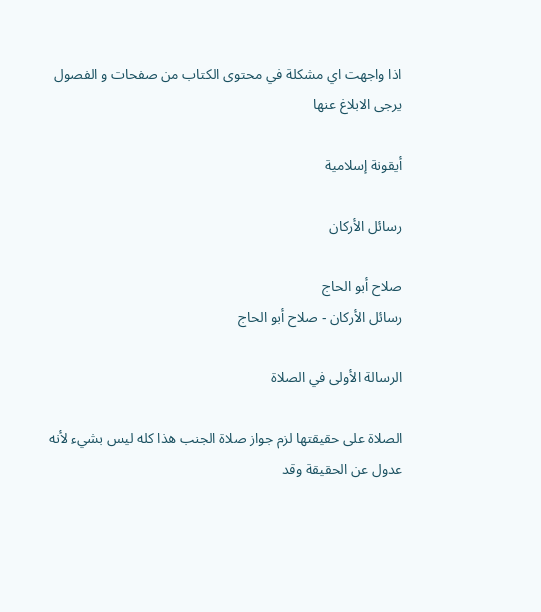اذا واجهت اي مشكلة في محتوى الكتاب من صفحات و الفصول يرجى الابلاغ عنها

أيقونة إسلامية

رسائل الأركان

صلاح أبو الحاج
رسائل الأركان - صلاح أبو الحاج

الرسالة الأولى في الصلاة

الصلاة على حقيقتها لزم جواز صلاة الجنب هذا كله ليس بشيء لأنه عدول عن الحقيقة وقد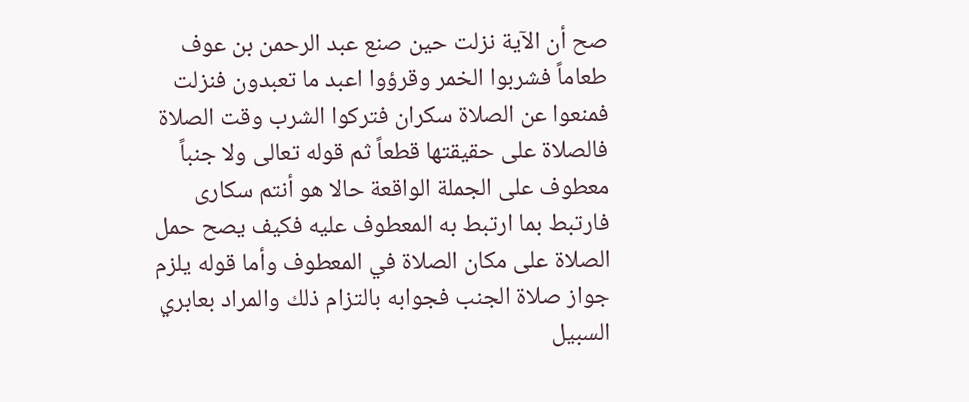صح أن الآية نزلت حين صنع عبد الرحمن بن عوف طعاماً فشربوا الخمر وقرؤوا اعبد ما تعبدون فنزلت فمنعوا عن الصلاة سكران فتركوا الشرب وقت الصلاة فالصلاة على حقيقتها قطعاً ثم قوله تعالى ولا جنباً معطوف على الجملة الواقعة حالا هو أنتم سكارى فارتبط بما ارتبط به المعطوف عليه فكيف يصح حمل الصلاة على مكان الصلاة في المعطوف وأما قوله يلزم جواز صلاة الجنب فجوابه بالتزام ذلك والمراد بعابري السبيل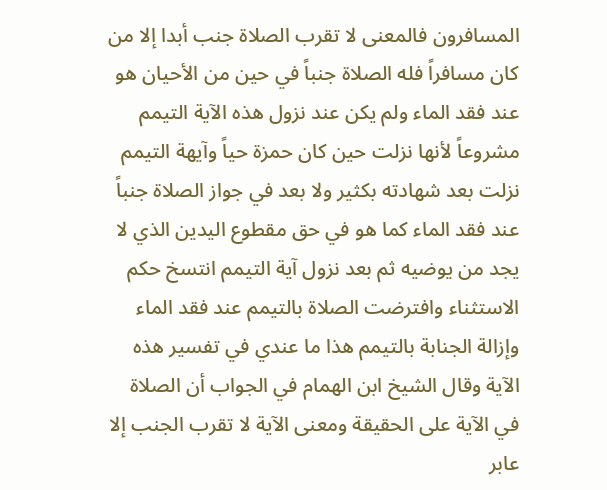المسافرون فالمعنى لا تقرب الصلاة جنب أبدا إلا من كان مسافراً فله الصلاة جنباً في حين من الأحيان هو عند فقد الماء ولم يكن عند نزول هذه الآية التيمم مشروعاً لأنها نزلت حين كان حمزة حياً وآيهة التيمم نزلت بعد شهادته بكثير ولا بعد في جواز الصلاة جنباً عند فقد الماء كما هو في حق مقطوع اليدين الذي لا يجد من يوضيه ثم بعد نزول آية التيمم انتسخ حكم الاستثناء وافترضت الصلاة بالتيمم عند فقد الماء وإزالة الجنابة بالتيمم هذا ما عندي في تفسير هذه الآية وقال الشيخ ابن الهمام في الجواب أن الصلاة في الآية على الحقيقة ومعنى الآية لا تقرب الجنب إلا عابر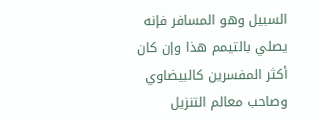السبيل وهو المسافر فإنه يصلي بالتيمم هذا وإن كان أكثر المفسرين كالبيضاوي وصاحب معالم التنزيل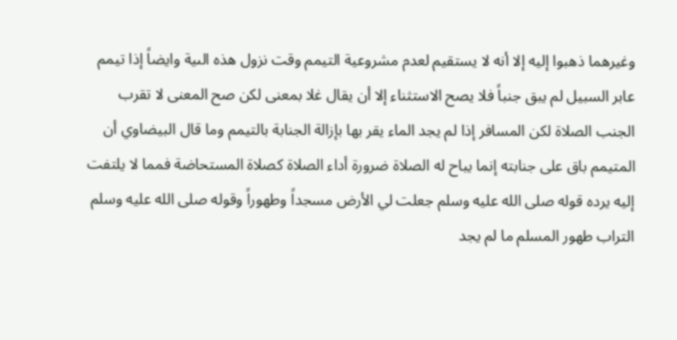وغيرهما ذهبوا إليه إلا أنه لا يستقيم لعدم مشروعية التيمم وقت نزول هذه الىية وايضاً إذا تيمم عابر السبيل لم يبق جنباً فلا يصح الاستثناء إلا أن يقال غلا بمعنى لكن صح المعنى لا تقرب الجنب الصلاة لكن المسافر إذا لم يجد الماء يقر بها بإزالة الجنابة بالتيمم وما قال البيضاوي أن المتيمم باق على جنابته إنما يباح له الصلاة ضرورة أداء الصلاة كصلاة المستحاضة فمما لا يلتفت إليه يرده قوله صلى الله عليه وسلم جعلت لي الأرض مسجداً وطهوراً وقوله صلى الله عليه وسلم التراب طهور المسلم ما لم يجد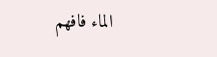الماء فافهم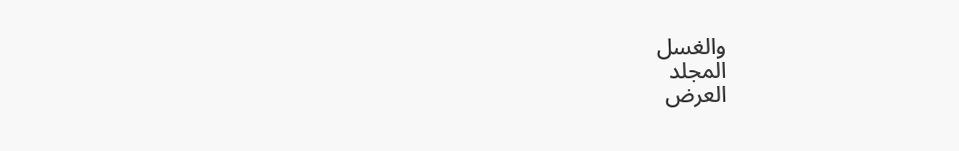والغسل
المجلد
العرض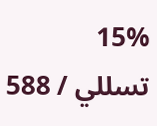15%
تسللي / 588